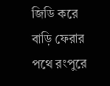জিডি করে বাড়ি ফেরার পথে রংপুরে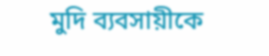মুদি ব্যবসায়ীকে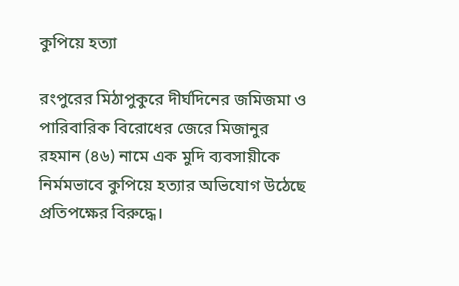কুপিয়ে হত্যা

রংপুরের মিঠাপুকুরে দীর্ঘদিনের জমিজমা ও পারিবারিক বিরোধের জেরে মিজানুর রহমান (৪৬) নামে এক মুদি ব্যবসায়ীকে নির্মমভাবে কুপিয়ে হত্যার অভিযোগ উঠেছে প্রতিপক্ষের বিরুদ্ধে।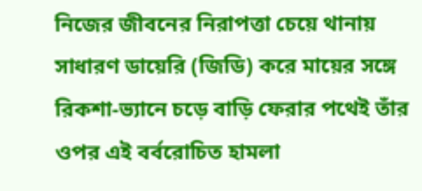নিজের জীবনের নিরাপত্তা চেয়ে থানায় সাধারণ ডায়েরি (জিডি) করে মায়ের সঙ্গে রিকশা-ভ্যানে চড়ে বাড়ি ফেরার পথেই তাঁর ওপর এই বর্বরোচিত হামলা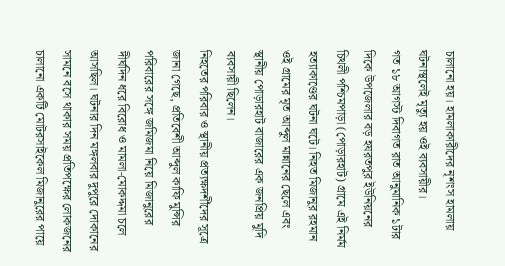চালানো হয়। হামলাকারীদের নৃশংস হামলায় ঘটনাস্থলেই মৃত্যু হয় ওই ব্যবসায়ীর।
গত ১৮ আগস্ট দিবাগত রাত আনুমানিক ১টার দিকে উপজেলার বড় হযরতপুর ইউনিয়নের চিথলী পশ্চিমপাড়া (পোড়ারহাট) গ্রামে এই নির্মম হত্যাকাণ্ডের ঘটনা ঘটে। নিহত মিজানুর রহমান ওই গ্রামের মৃত আব্দুল মান্নানের ছেলে এবং স্থানীয় পোড়ারহাট বাজারের এক জনপ্রিয় মুদি ব্যবসায়ী ছিলেন।
নিহতের পরিবার ও স্থানীয় প্রত্যক্ষদর্শীদের সূত্রে জানা গেছে, প্রতিবেশী আব্দুল কাফি মুন্সির পরিবারের সঙ্গে জমিজমা নিয়ে মিজানুরের দীর্ঘদিন ধরে বিরোধ ও মামলা-মোকদ্দমা চলে আসছিল। ঘটনার দিন মঙ্গলবার দুপুরে দোকানের সামনে বসে থাকার সময় প্রতিপক্ষের লোকজনের চালানো একটি মোটরসাইকেল মিজানুরের পায়ে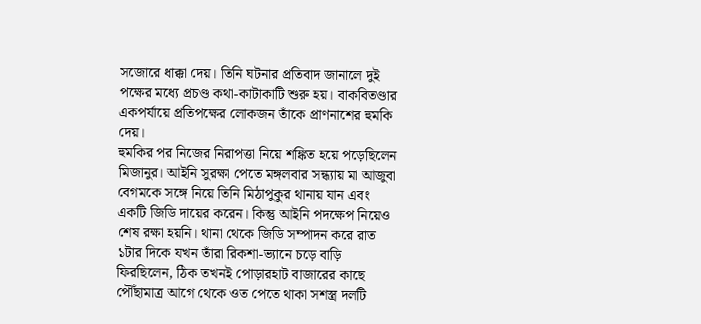সজোরে ধাক্কা দেয়। তিনি ঘটনার প্রতিবাদ জানালে দুই পক্ষের মধ্যে প্রচণ্ড কথা-কাটাকাটি শুরু হয়। বাকবিতণ্ডার একপর্যায়ে প্রতিপক্ষের লোকজন তাঁকে প্রাণনাশের হুমকি দেয়।
হুমকির পর নিজের নিরাপত্তা নিয়ে শঙ্কিত হয়ে পড়েছিলেন মিজানুর। আইনি সুরক্ষা পেতে মঙ্গলবার সন্ধ্যায় মা আজুবা বেগমকে সঙ্গে নিয়ে তিনি মিঠাপুকুর থানায় যান এবং একটি জিডি দায়ের করেন। কিন্তু আইনি পদক্ষেপ নিয়েও শেষ রক্ষা হয়নি। থানা থেকে জিডি সম্পাদন করে রাত ১টার দিকে যখন তাঁরা রিকশা-ভ্যানে চড়ে বাড়ি ফিরছিলেন, ঠিক তখনই পোড়ারহাট বাজারের কাছে পৌঁছামাত্র আগে থেকে ওত পেতে থাকা সশস্ত্র দলটি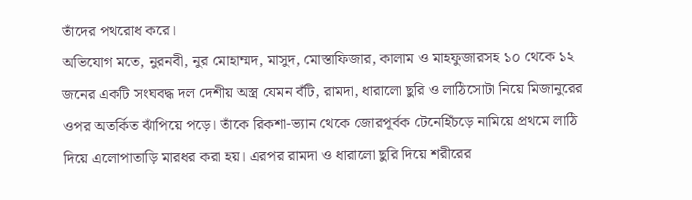তাঁদের পথরোধ করে।
অভিযোগ মতে, নুরনবী, নুর মোহাম্মদ, মাসুদ, মোস্তাফিজার, কালাম ও মাহফুজারসহ ১০ থেকে ১২ জনের একটি সংঘবদ্ধ দল দেশীয় অস্ত্র যেমন বঁটি, রামদা, ধারালো ছুরি ও লাঠিসোটা নিয়ে মিজানুরের ওপর অতর্কিত ঝাঁপিয়ে পড়ে। তাঁকে রিকশা-ভ্যান থেকে জোরপূর্বক টেনেহিঁচড়ে নামিয়ে প্রথমে লাঠি দিয়ে এলোপাতাড়ি মারধর করা হয়। এরপর রামদা ও ধারালো ছুরি দিয়ে শরীরের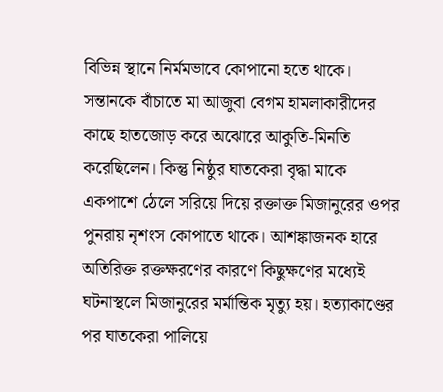বিভিন্ন স্থানে নির্মমভাবে কোপানো হতে থাকে।
সন্তানকে বাঁচাতে মা আজুবা বেগম হামলাকারীদের কাছে হাতজোড় করে অঝোরে আকুতি-মিনতি করেছিলেন। কিন্তু নিষ্ঠুর ঘাতকেরা বৃদ্ধা মাকে একপাশে ঠেলে সরিয়ে দিয়ে রক্তাক্ত মিজানুরের ওপর পুনরায় নৃশংস কোপাতে থাকে। আশঙ্কাজনক হারে অতিরিক্ত রক্তক্ষরণের কারণে কিছুক্ষণের মধ্যেই ঘটনাস্থলে মিজানুরের মর্মান্তিক মৃত্যু হয়। হত্যাকাণ্ডের পর ঘাতকেরা পালিয়ে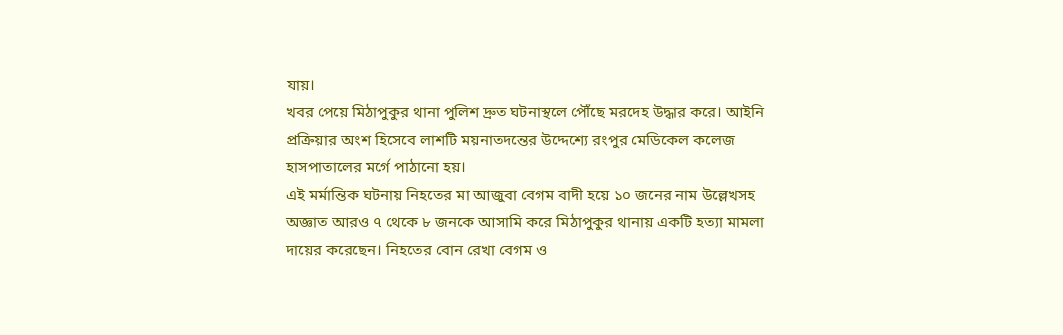যায়।
খবর পেয়ে মিঠাপুকুর থানা পুলিশ দ্রুত ঘটনাস্থলে পৌঁছে মরদেহ উদ্ধার করে। আইনি প্রক্রিয়ার অংশ হিসেবে লাশটি ময়নাতদন্তের উদ্দেশ্যে রংপুর মেডিকেল কলেজ হাসপাতালের মর্গে পাঠানো হয়।
এই মর্মান্তিক ঘটনায় নিহতের মা আজুবা বেগম বাদী হয়ে ১০ জনের নাম উল্লেখসহ অজ্ঞাত আরও ৭ থেকে ৮ জনকে আসামি করে মিঠাপুকুর থানায় একটি হত্যা মামলা দায়ের করেছেন। নিহতের বোন রেখা বেগম ও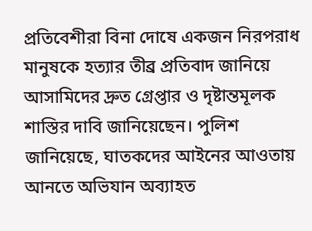প্রতিবেশীরা বিনা দোষে একজন নিরপরাধ মানুষকে হত্যার তীব্র প্রতিবাদ জানিয়ে আসামিদের দ্রুত গ্রেপ্তার ও দৃষ্টান্তমূলক শাস্তির দাবি জানিয়েছেন। পুলিশ জানিয়েছে, ঘাতকদের আইনের আওতায় আনতে অভিযান অব্যাহত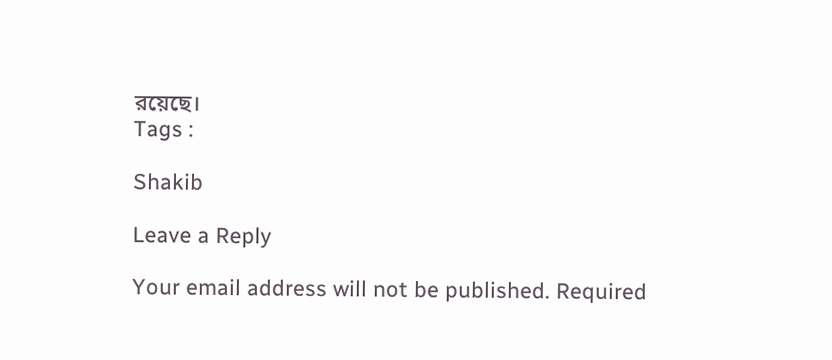রয়েছে।
Tags :

Shakib

Leave a Reply

Your email address will not be published. Required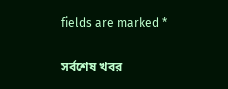fields are marked *

সর্বশেষ খবর